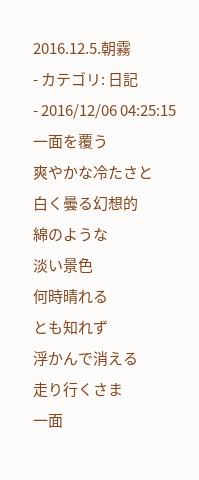2016.12.5.朝霧
- カテゴリ: 日記
- 2016/12/06 04:25:15
一面を覆う
爽やかな冷たさと
白く曇る幻想的
綿のような
淡い景色
何時晴れる
とも知れず
浮かんで消える
走り行くさま
一面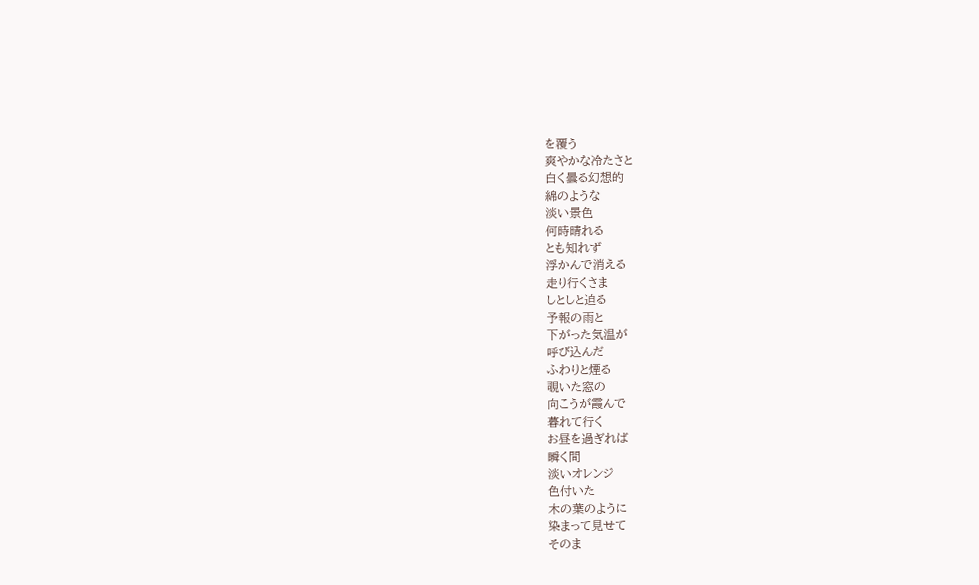を覆う
爽やかな冷たさと
白く曇る幻想的
綿のような
淡い景色
何時晴れる
とも知れず
浮かんで消える
走り行くさま
しとしと迫る
予報の雨と
下がった気温が
呼び込んだ
ふわりと煙る
覗いた窓の
向こうが霞んで
暮れて行く
お昼を過ぎれば
瞬く間
淡いオレンジ
色付いた
木の葉のように
染まって見せて
そのま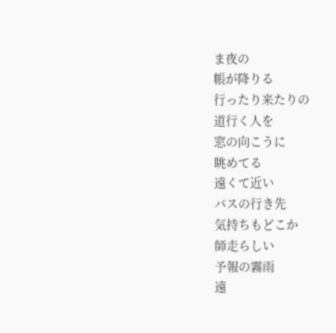ま夜の
帳が降りる
行ったり来たりの
道行く人を
窓の向こうに
眺めてる
遠くて近い
バスの行き先
気持ちもどこか
師走らしい
予報の霧雨
遠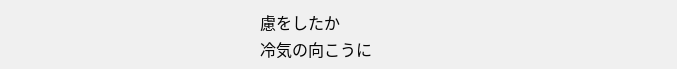慮をしたか
冷気の向こうに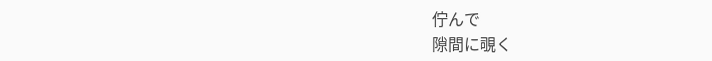佇んで
隙間に覗く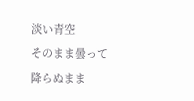淡い青空
そのまま曇って
降らぬまま